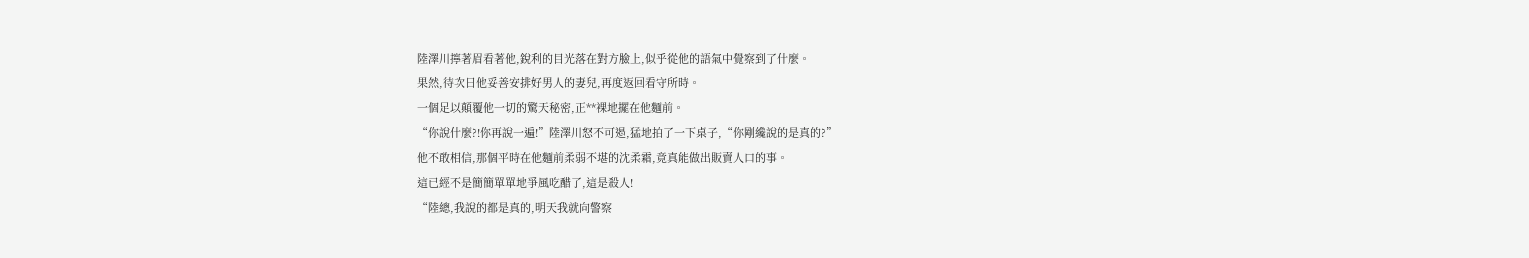陸澤川擰著眉看著他,銳利的目光落在對方臉上,似乎從他的語氣中覺察到了什麼。
果然,待次日他妥善安排好男人的妻兒,再度返回看守所時。
一個足以顛覆他一切的驚天秘密,正**裸地擺在他麵前。
“你說什麼?!你再說一遍!”陸澤川怒不可遏,猛地拍了一下桌子,“你剛纔說的是真的?”
他不敢相信,那個平時在他麵前柔弱不堪的沈柔霜,竟真能做出販賣人口的事。
這已經不是簡簡單單地爭風吃醋了,這是殺人!
“陸總,我說的都是真的,明天我就向警察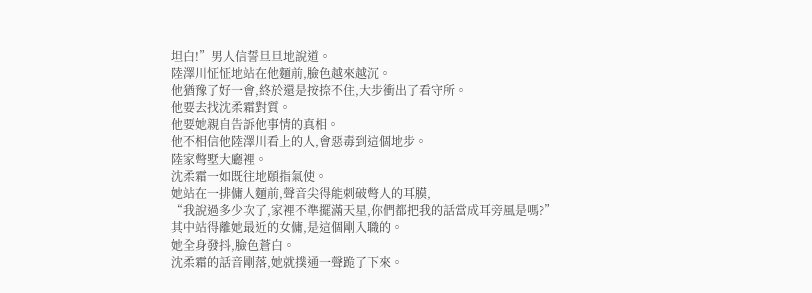坦白!”男人信誓旦旦地說道。
陸澤川怔怔地站在他麵前,臉色越來越沉。
他猶豫了好一會,終於還是按捺不住,大步衝出了看守所。
他要去找沈柔霜對質。
他要她親自告訴他事情的真相。
他不相信他陸澤川看上的人,會惡毒到這個地步。
陸家彆墅大廳裡。
沈柔霜一如既往地頤指氣使。
她站在一排傭人麵前,聲音尖得能刺破彆人的耳膜,
“我說過多少次了,家裡不準擺滿天星,你們都把我的話當成耳旁風是嗎?”
其中站得離她最近的女傭,是這個剛入職的。
她全身發抖,臉色蒼白。
沈柔霜的話音剛落,她就撲通一聲跪了下來。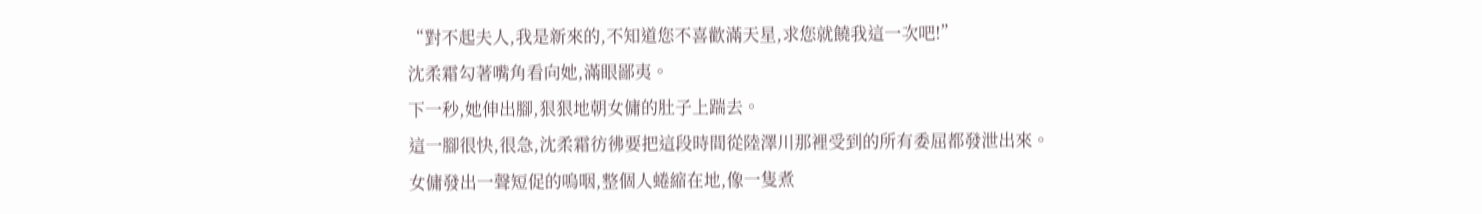“對不起夫人,我是新來的,不知道您不喜歡滿天星,求您就饒我這一次吧!”
沈柔霜勾著嘴角看向她,滿眼鄙夷。
下一秒,她伸出腳,狠狠地朝女傭的肚子上踹去。
這一腳很快,很急,沈柔霜彷彿要把這段時間從陸澤川那裡受到的所有委屈都發泄出來。
女傭發出一聲短促的嗚咽,整個人蜷縮在地,像一隻煮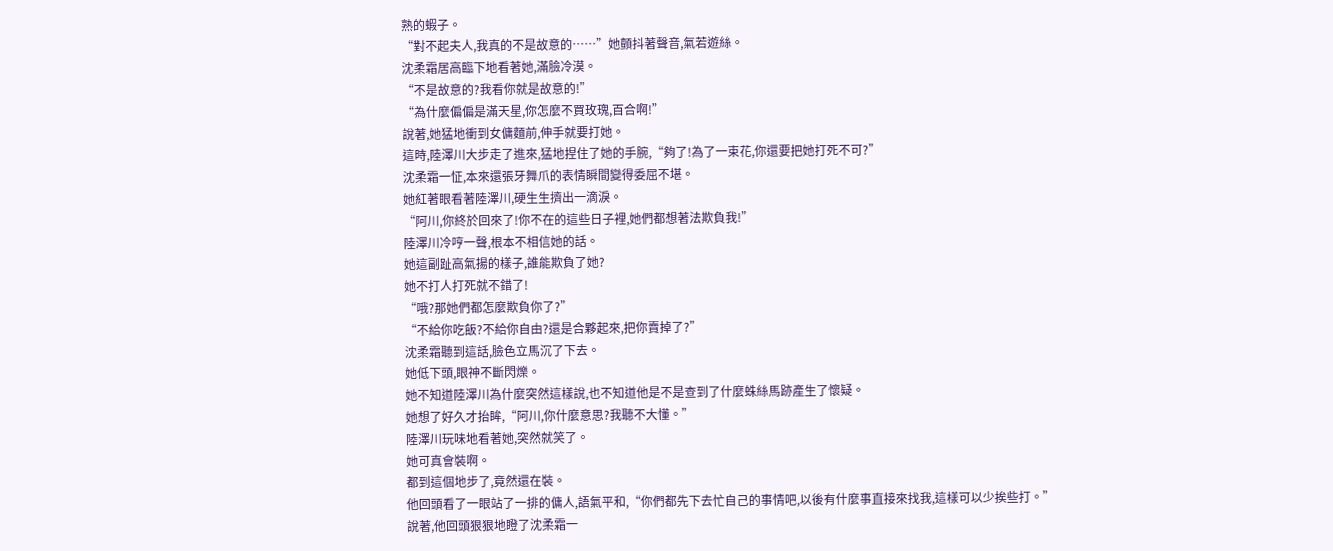熟的蝦子。
“對不起夫人,我真的不是故意的……”她顫抖著聲音,氣若遊絲。
沈柔霜居高臨下地看著她,滿臉冷漠。
“不是故意的?我看你就是故意的!”
“為什麼偏偏是滿天星,你怎麼不買玫瑰,百合啊!”
說著,她猛地衝到女傭麵前,伸手就要打她。
這時,陸澤川大步走了進來,猛地捏住了她的手腕,“夠了!為了一束花,你還要把她打死不可?”
沈柔霜一怔,本來還張牙舞爪的表情瞬間變得委屈不堪。
她紅著眼看著陸澤川,硬生生擠出一滴淚。
“阿川,你終於回來了!你不在的這些日子裡,她們都想著法欺負我!”
陸澤川冷哼一聲,根本不相信她的話。
她這副趾高氣揚的樣子,誰能欺負了她?
她不打人打死就不錯了!
“哦?那她們都怎麼欺負你了?”
“不給你吃飯?不給你自由?還是合夥起來,把你賣掉了?”
沈柔霜聽到這話,臉色立馬沉了下去。
她低下頭,眼神不斷閃爍。
她不知道陸澤川為什麼突然這樣說,也不知道他是不是查到了什麼蛛絲馬跡產生了懷疑。
她想了好久才抬眸,“阿川,你什麼意思?我聽不大懂。”
陸澤川玩味地看著她,突然就笑了。
她可真會裝啊。
都到這個地步了,竟然還在裝。
他回頭看了一眼站了一排的傭人,語氣平和,“你們都先下去忙自己的事情吧,以後有什麼事直接來找我,這樣可以少挨些打。”
說著,他回頭狠狠地瞪了沈柔霜一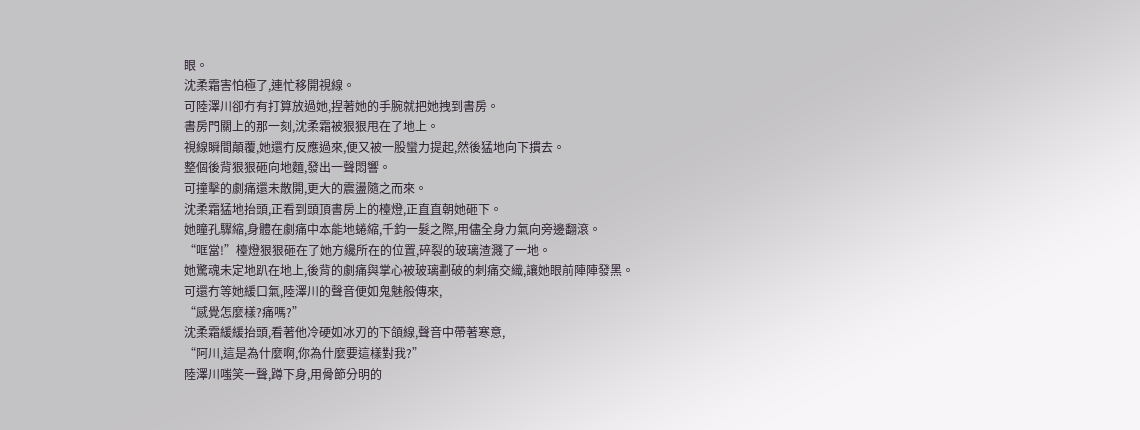眼。
沈柔霜害怕極了,連忙移開視線。
可陸澤川卻冇有打算放過她,捏著她的手腕就把她拽到書房。
書房門關上的那一刻,沈柔霜被狠狠甩在了地上。
視線瞬間顛覆,她還冇反應過來,便又被一股蠻力提起,然後猛地向下摜去。
整個後背狠狠砸向地麵,發出一聲悶響。
可撞擊的劇痛還未散開,更大的震盪隨之而來。
沈柔霜猛地抬頭,正看到頭頂書房上的檯燈,正直直朝她砸下。
她瞳孔驟縮,身體在劇痛中本能地蜷縮,千鈞一髮之際,用儘全身力氣向旁邊翻滾。
“哐當!”檯燈狠狠砸在了她方纔所在的位置,碎裂的玻璃渣濺了一地。
她驚魂未定地趴在地上,後背的劇痛與掌心被玻璃劃破的刺痛交織,讓她眼前陣陣發黑。
可還冇等她緩口氣,陸澤川的聲音便如鬼魅般傳來,
“感覺怎麼樣?痛嗎?”
沈柔霜緩緩抬頭,看著他冷硬如冰刃的下頜線,聲音中帶著寒意,
“阿川,這是為什麼啊,你為什麼要這樣對我?”
陸澤川嗤笑一聲,蹲下身,用骨節分明的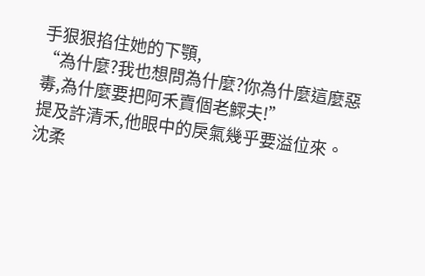手狠狠掐住她的下顎,
“為什麼?我也想問為什麼?你為什麼這麼惡毒,為什麼要把阿禾賣個老鰥夫!”
提及許清禾,他眼中的戾氣幾乎要溢位來。
沈柔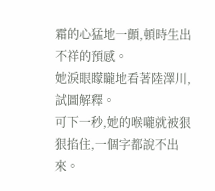霜的心猛地一顫,頓時生出不祥的預感。
她淚眼矇矓地看著陸澤川,試圖解釋。
可下一秒,她的喉嚨就被狠狠掐住,一個字都說不出來。